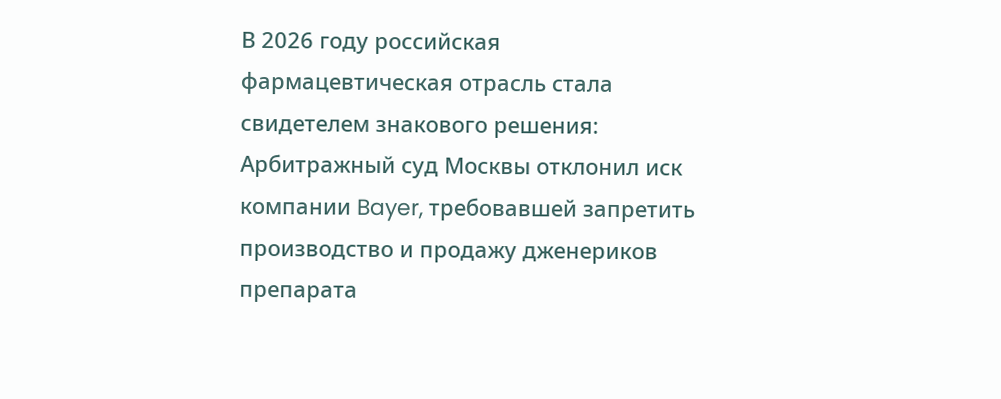В 2026 году российская фармацевтическая отрасль стала свидетелем знакового решения: Арбитражный суд Москвы отклонил иск компании Bayer, требовавшей запретить производство и продажу дженериков препарата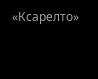«Ксарелто»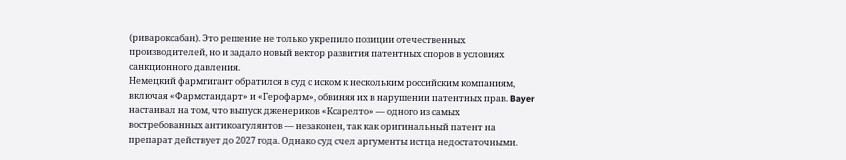(ривароксабан). Это решение не только укрепило позиции отечественных производителей, но и задало новый вектор развития патентных споров в условиях санкционного давления.
Немецкий фармгигант обратился в суд с иском к нескольким российским компаниям, включая «Фармстандарт» и «Герофарм», обвиняя их в нарушении патентных прав. Bayer настаивал на том, что выпуск дженериков «Ксарелто» — одного из самых востребованных антикоагулянтов — незаконен, так как оригинальный патент на препарат действует до 2027 года. Однако суд счел аргументы истца недостаточными.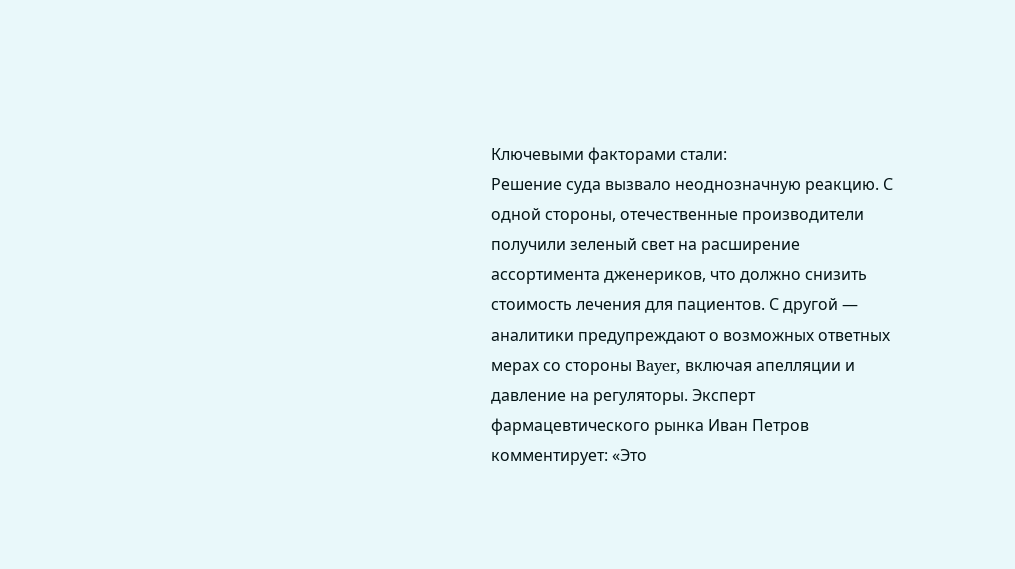Ключевыми факторами стали:
Решение суда вызвало неоднозначную реакцию. С одной стороны, отечественные производители получили зеленый свет на расширение ассортимента дженериков, что должно снизить стоимость лечения для пациентов. С другой — аналитики предупреждают о возможных ответных мерах со стороны Bayer, включая апелляции и давление на регуляторы. Эксперт фармацевтического рынка Иван Петров комментирует: «Это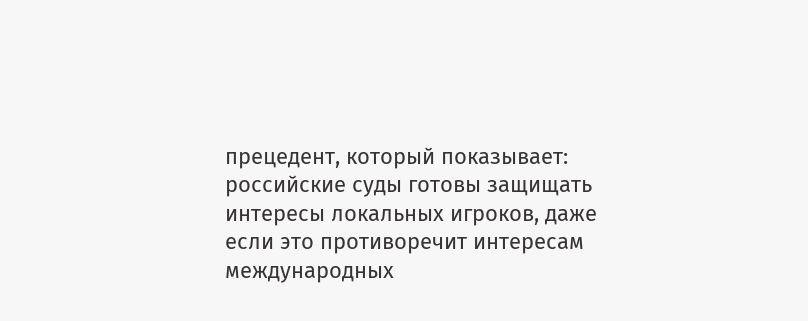прецедент, который показывает: российские суды готовы защищать интересы локальных игроков, даже если это противоречит интересам международных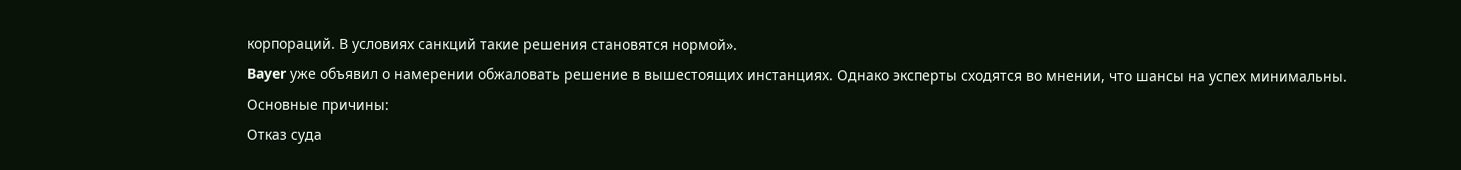корпораций. В условиях санкций такие решения становятся нормой».
Bayer уже объявил о намерении обжаловать решение в вышестоящих инстанциях. Однако эксперты сходятся во мнении, что шансы на успех минимальны. Основные причины:
Отказ суда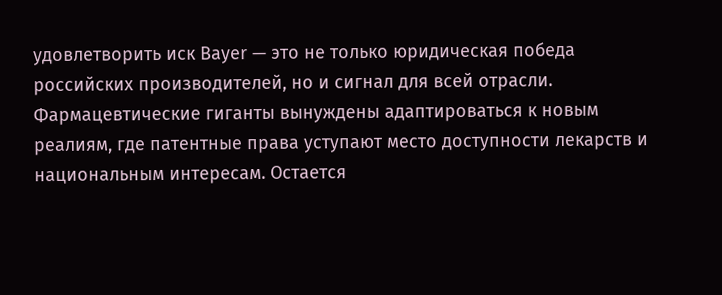удовлетворить иск Bayer — это не только юридическая победа российских производителей, но и сигнал для всей отрасли. Фармацевтические гиганты вынуждены адаптироваться к новым реалиям, где патентные права уступают место доступности лекарств и национальным интересам. Остается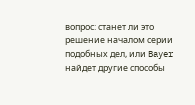вопрос: станет ли это решение началом серии подобных дел, или Bayer найдет другие способы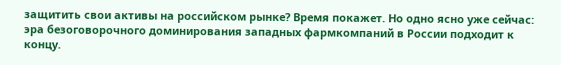защитить свои активы на российском рынке? Время покажет. Но одно ясно уже сейчас: эра безоговорочного доминирования западных фармкомпаний в России подходит к концу.